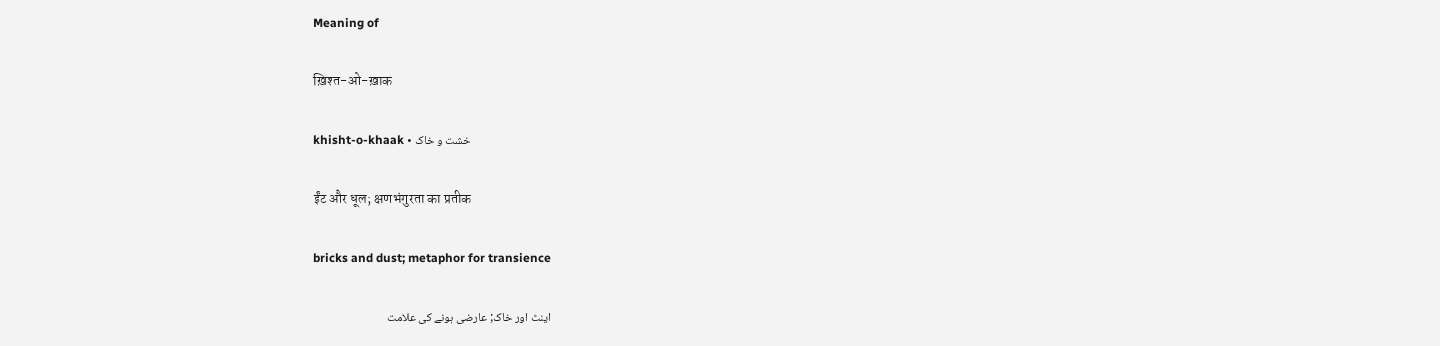Meaning of

ख़िश्त-ओ-ख़ाक

khisht-o-khaak • خشت و خاک

ईंट और धूल; क्षणभंगुरता का प्रतीक

bricks and dust; metaphor for transience

اینٹ اور خاک; عارضی ہونے کی علامت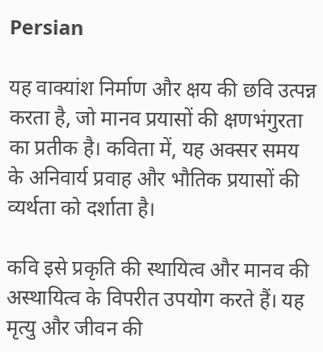Persian

यह वाक्यांश निर्माण और क्षय की छवि उत्पन्न करता है, जो मानव प्रयासों की क्षणभंगुरता का प्रतीक है। कविता में, यह अक्सर समय के अनिवार्य प्रवाह और भौतिक प्रयासों की व्यर्थता को दर्शाता है।

कवि इसे प्रकृति की स्थायित्व और मानव की अस्थायित्व के विपरीत उपयोग करते हैं। यह मृत्यु और जीवन की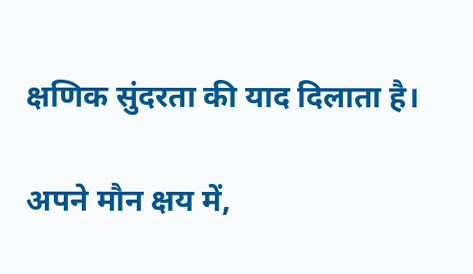क्षणिक सुंदरता की याद दिलाता है।

अपने मौन क्षय में,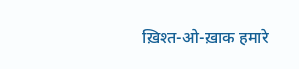ख़िश्त-ओ-ख़ाक हमारे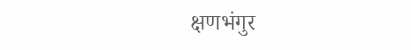क्षणभंगुर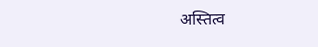अस्तित्व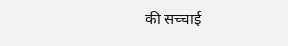की सच्चाई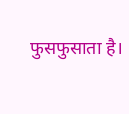फुसफुसाता है।